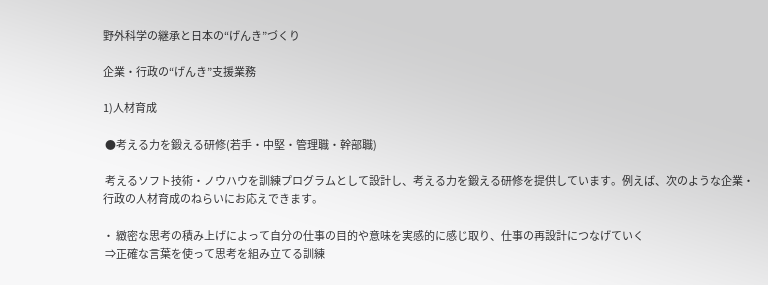野外科学の継承と日本の“げんき”づくり

企業・行政の“げんき”支援業務

1)人材育成

 ●考える力を鍛える研修(若手・中堅・管理職・幹部職)

 考えるソフト技術・ノウハウを訓練プログラムとして設計し、考える力を鍛える研修を提供しています。例えば、次のような企業・行政の人材育成のねらいにお応えできます。

・ 緻密な思考の積み上げによって自分の仕事の目的や意味を実感的に感じ取り、仕事の再設計につなげていく
 ⇒正確な言葉を使って思考を組み立てる訓練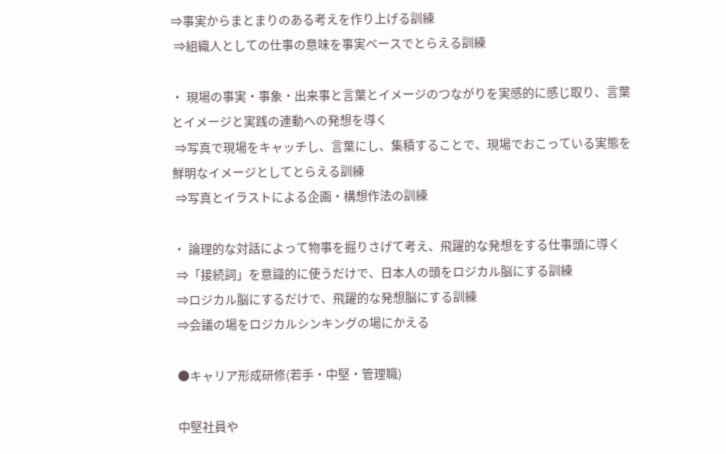⇒事実からまとまりのある考えを作り上げる訓練
 ⇒組織人としての仕事の意味を事実ベースでとらえる訓練

・ 現場の事実・事象・出来事と言葉とイメージのつながりを実感的に感じ取り、言葉とイメージと実践の連動への発想を導く
 ⇒写真で現場をキャッチし、言葉にし、集積することで、現場でおこっている実態を鮮明なイメージとしてとらえる訓練
 ⇒写真とイラストによる企画・構想作法の訓練

・ 論理的な対話によって物事を掘りさげて考え、飛躍的な発想をする仕事頭に導く
 ⇒「接続詞」を意識的に使うだけで、日本人の頭をロジカル脳にする訓練
 ⇒ロジカル脳にするだけで、飛躍的な発想脳にする訓練
 ⇒会議の場をロジカルシンキングの場にかえる

 ●キャリア形成研修(若手・中堅・管理職)

 中堅社員や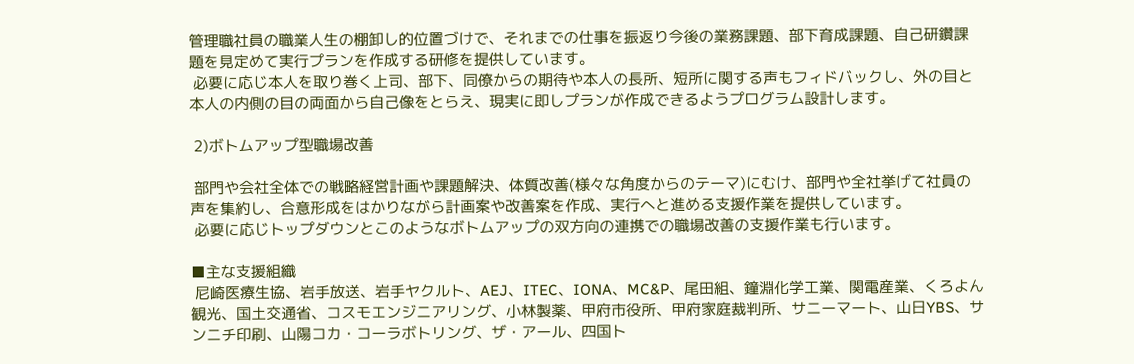管理職社員の職業人生の棚卸し的位置づけで、それまでの仕事を振返り今後の業務課題、部下育成課題、自己研鑽課題を見定めて実行プランを作成する研修を提供しています。
 必要に応じ本人を取り巻く上司、部下、同僚からの期待や本人の長所、短所に関する声もフィドバックし、外の目と本人の内側の目の両面から自己像をとらえ、現実に即しプランが作成できるようプログラム設計します。

 2)ボトムアップ型職場改善

 部門や会社全体での戦略経営計画や課題解決、体質改善(様々な角度からのテーマ)にむけ、部門や全社挙げて社員の声を集約し、合意形成をはかりながら計画案や改善案を作成、実行へと進める支援作業を提供しています。
 必要に応じトップダウンとこのようなボトムアップの双方向の連携での職場改善の支援作業も行います。

■主な支援組織
 尼崎医療生協、岩手放送、岩手ヤクルト、AEJ、ITEC、IONA、MC&P、尾田組、鐘淵化学工業、関電産業、くろよん観光、国土交通省、コスモエンジニアリング、小林製薬、甲府市役所、甲府家庭裁判所、サニーマート、山日YBS、サンニチ印刷、山陽コカ・コーラボトリング、ザ・アール、四国ト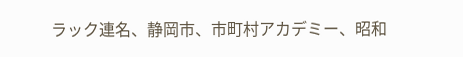ラック連名、静岡市、市町村アカデミー、昭和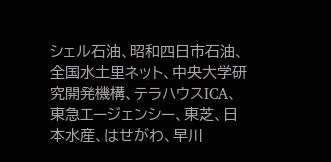シェル石油、昭和四日市石油、全国水土里ネット、中央大学研究開発機構、テラハウスICA、東急エージェンシー、東芝、日本水産、はせがわ、早川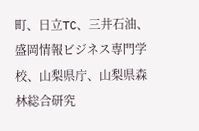町、日立TC、三井石油、盛岡情報ビジネス専門学校、山梨県庁、山梨県森林総合研究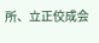所、立正佼成会